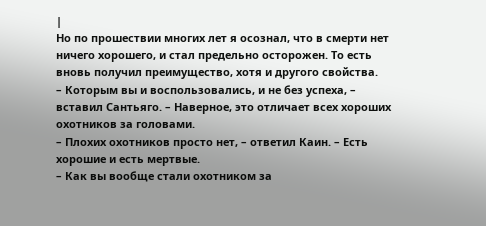|
Но по прошествии многих лет я осознал, что в смерти нет ничего хорошего, и стал предельно осторожен. То есть вновь получил преимущество, хотя и другого свойства.
– Которым вы и воспользовались, и не без успеха, – вставил Сантьяго. – Наверное, это отличает всех хороших охотников за головами.
– Плохих охотников просто нет, – ответил Каин. – Есть хорошие и есть мертвые.
– Как вы вообще стали охотником за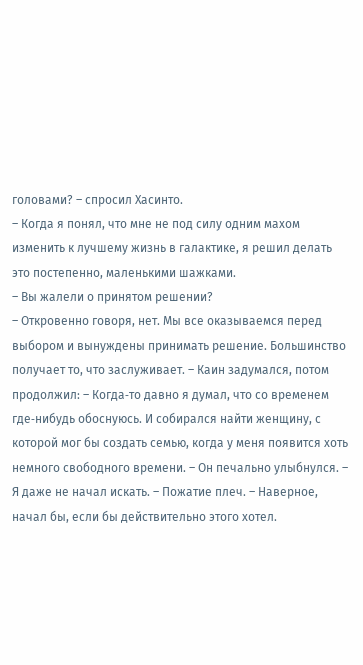головами? – спросил Хасинто.
– Когда я понял, что мне не под силу одним махом изменить к лучшему жизнь в галактике, я решил делать это постепенно, маленькими шажками.
– Вы жалели о принятом решении?
– Откровенно говоря, нет. Мы все оказываемся перед выбором и вынуждены принимать решение. Большинство получает то, что заслуживает. – Каин задумался, потом продолжил: – Когда‑то давно я думал, что со временем где‑нибудь обоснуюсь. И собирался найти женщину, с которой мог бы создать семью, когда у меня появится хоть немного свободного времени. – Он печально улыбнулся. – Я даже не начал искать. – Пожатие плеч. – Наверное, начал бы, если бы действительно этого хотел.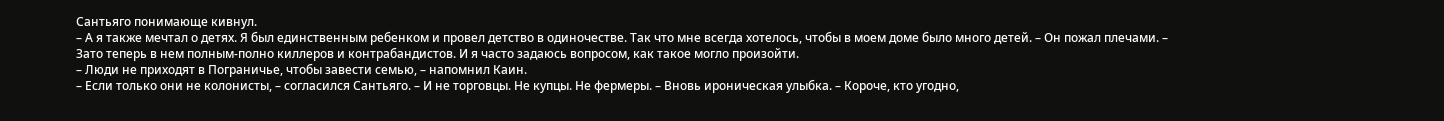Сантьяго понимающе кивнул.
– А я также мечтал о детях. Я был единственным ребенком и провел детство в одиночестве. Так что мне всегда хотелось, чтобы в моем доме было много детей. – Он пожал плечами. – Зато теперь в нем полным‑полно киллеров и контрабандистов. И я часто задаюсь вопросом, как такое могло произойти.
– Люди не приходят в Пограничье, чтобы завести семью, – напомнил Каин.
– Если только они не колонисты, – согласился Сантьяго. – И не торговцы. Не купцы. Не фермеры. – Вновь ироническая улыбка. – Короче, кто угодно,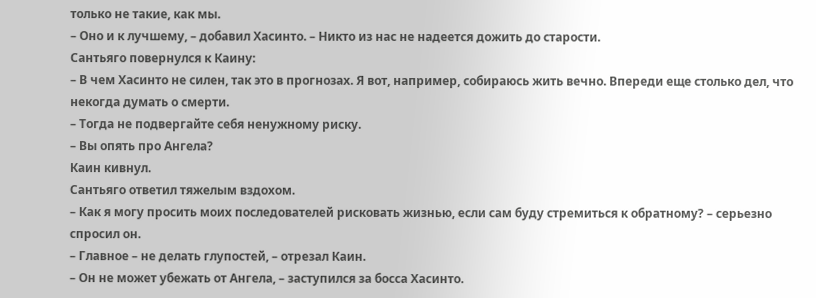только не такие, как мы.
– Оно и к лучшему, – добавил Хасинто. – Никто из нас не надеется дожить до старости.
Сантьяго повернулся к Каину:
– В чем Хасинто не силен, так это в прогнозах. Я вот, например, собираюсь жить вечно. Впереди еще столько дел, что некогда думать о смерти.
– Тогда не подвергайте себя ненужному риску.
– Вы опять про Ангела?
Каин кивнул.
Сантьяго ответил тяжелым вздохом.
– Как я могу просить моих последователей рисковать жизнью, если сам буду стремиться к обратному? – серьезно спросил он.
– Главное – не делать глупостей, – отрезал Каин.
– Он не может убежать от Ангела, – заступился за босса Хасинто.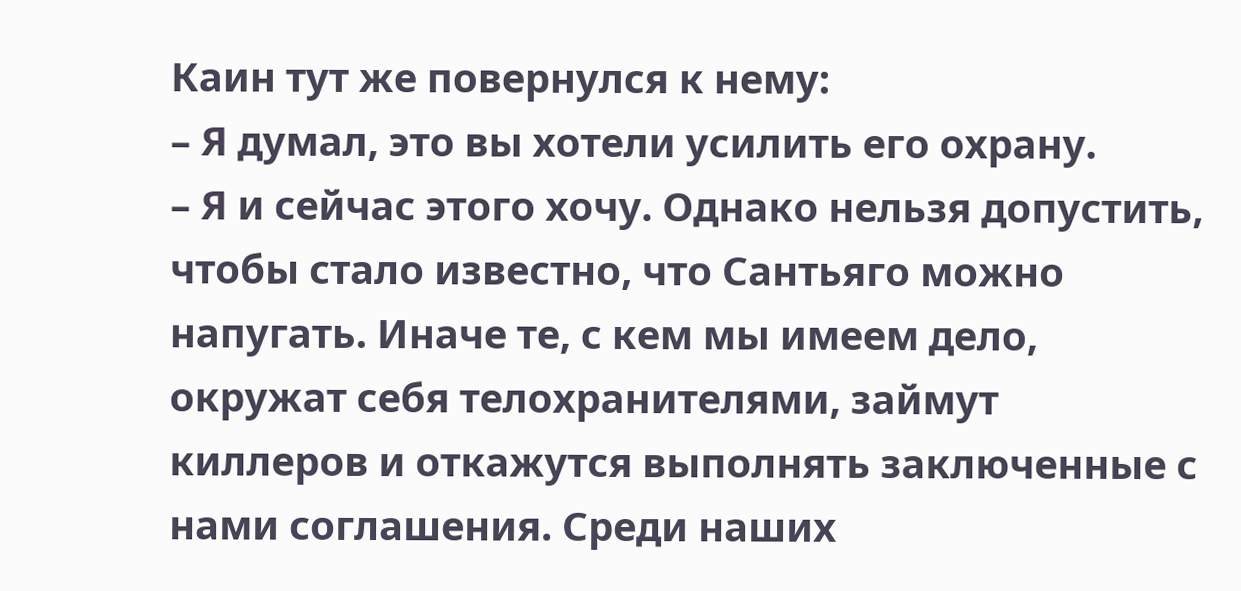Каин тут же повернулся к нему:
– Я думал, это вы хотели усилить его охрану.
– Я и сейчас этого хочу. Однако нельзя допустить, чтобы стало известно, что Сантьяго можно напугать. Иначе те, с кем мы имеем дело, окружат себя телохранителями, займут киллеров и откажутся выполнять заключенные с нами соглашения. Среди наших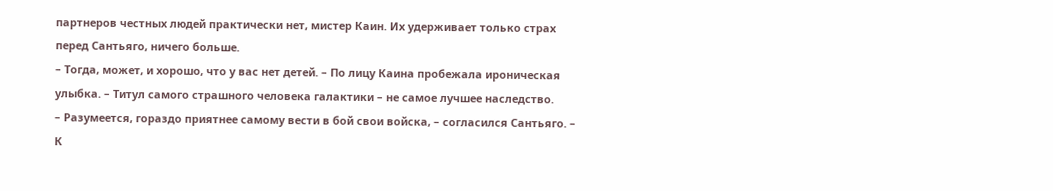партнеров честных людей практически нет, мистер Каин. Их удерживает только страх перед Сантьяго, ничего больше.
– Тогда, может, и хорошо, что у вас нет детей. – По лицу Каина пробежала ироническая улыбка. – Титул самого страшного человека галактики – не самое лучшее наследство.
– Разумеется, гораздо приятнее самому вести в бой свои войска, – согласился Сантьяго. – К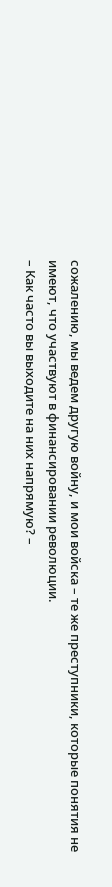сожалению, мы ведем другую войну, и мои войска – те же преступники, которые понятия не имеют, что участвуют в финансировании революции.
– Как часто вы выходите на них напрямую? –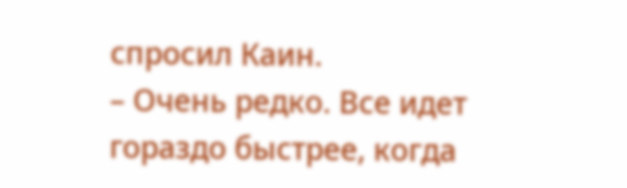спросил Каин.
– Очень редко. Все идет гораздо быстрее, когда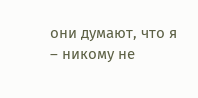они думают, что я – никому не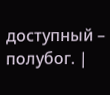доступный – полубог. |